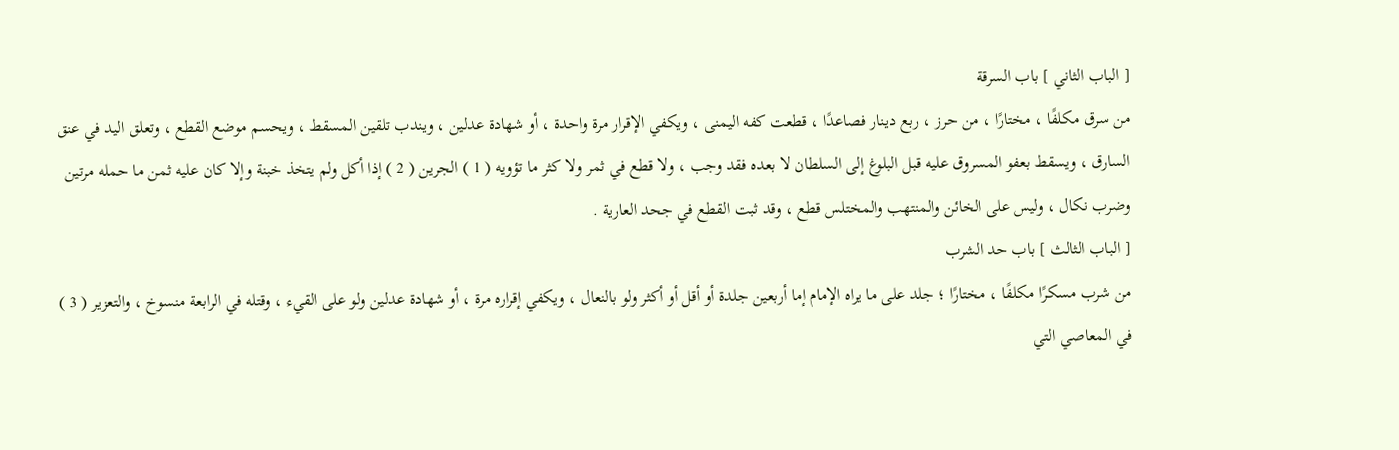[ الباب الثاني ] باب السرقة
من سرق مكلفًا ، مختارًا ، من حرز ، ربع دينار فصاعدًا ، قطعت كفه اليمنى ، ويكفي الإقرار مرة واحدة ، أو شهادة عدلين ، ويندب تلقين المسقط ، ويحسم موضع القطع ، وتعلق اليد في عنق السارق ، ويسقط بعفو المسروق عليه قبل البلوغ إلى السلطان لا بعده فقد وجب ، ولا قطع في ثمر ولا كثر ما تؤويه ( 1 ) الجرين ( 2 ) إذا أكل ولم يتخذ خبنة وإلا كان عليه ثمن ما حمله مرتين وضرب نكال ، وليس على الخائن والمنتهب والمختلس قطع ، وقد ثبت القطع في جحد العارية .
[ الباب الثالث ] باب حد الشرب
من شرب مسكرًا مكلفًا ، مختارًا ؛ جلد على ما يراه الإمام إما أربعين جلدة أو أقل أو أكثر ولو بالنعال ، ويكفي إقراره مرة ، أو شهادة عدلين ولو على القيء ، وقتله في الرابعة منسوخ ، والتعزير ( 3 ) في المعاصي التي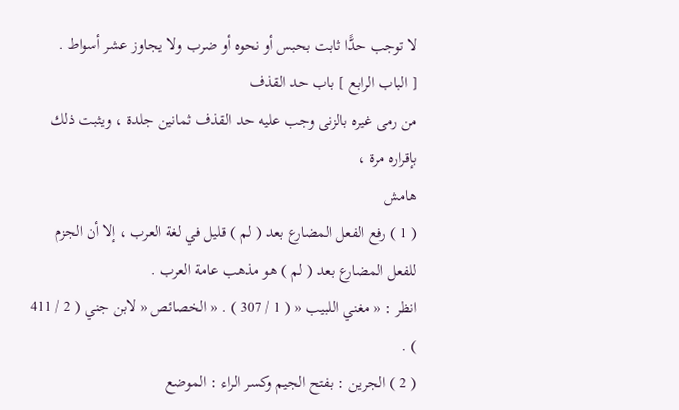لا توجب حدًّا ثابت بحبس أو نحوه أو ضرب ولا يجاوز عشر أسواط .
[ الباب الرابع ] باب حد القذف
من رمى غيره بالزنى وجب عليه حد القذف ثمانين جلدة ، ويثبت ذلك بإقراره مرة ،
هامش
( 1 ) رفع الفعل المضارع بعد ( لم ) قليل في لغة العرب ، إلا أن الجزم للفعل المضارع بعد ( لم ) هو مذهب عامة العرب .
انظر : « مغني اللبيب « ( 1 / 307 ) . « الخصائص « لابن جني ( 2 / 411 ) .
( 2 ) الجرين : بفتح الجيم وكسر الراء : الموضع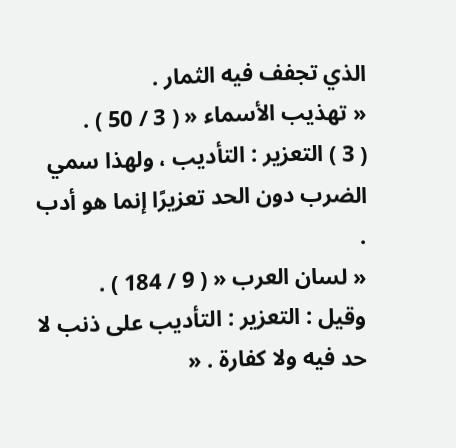الذي تجفف فيه الثمار .
« تهذيب الأسماء « ( 3 / 50 ) .
( 3 ) التعزير : التأديب ، ولهذا سمي الضرب دون الحد تعزيرًا إنما هو أدب .
« لسان العرب « ( 9 / 184 ) .
وقيل : التعزير : التأديب على ذنب لا حد فيه ولا كفارة . «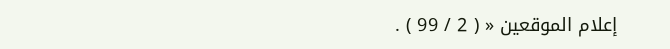إعلام الموقعين « ( 2 / 99 ) .